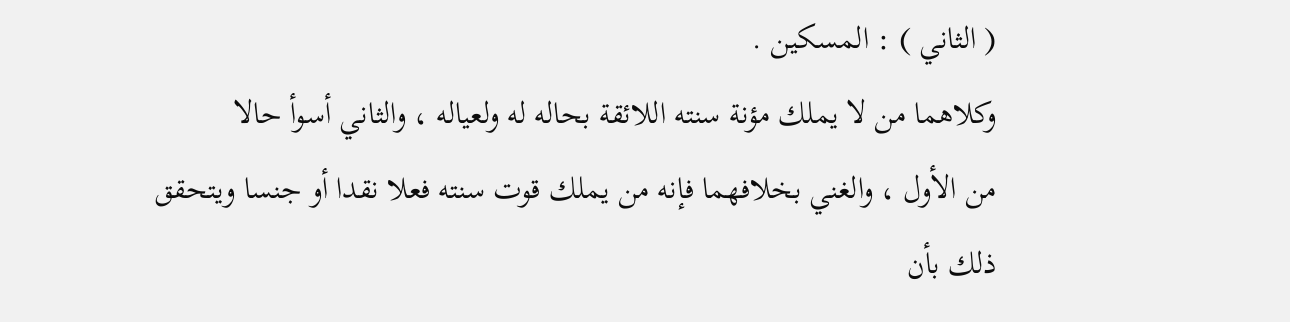( الثاني ) : المسكين .
وكلاهما من لا يملك مؤنة سنته اللائقة بحاله له ولعياله ، والثاني أسوأ حالا
من الأول ، والغني بخلافهما فإنه من يملك قوت سنته فعلا نقدا أو جنسا ويتحقق
ذلك بأن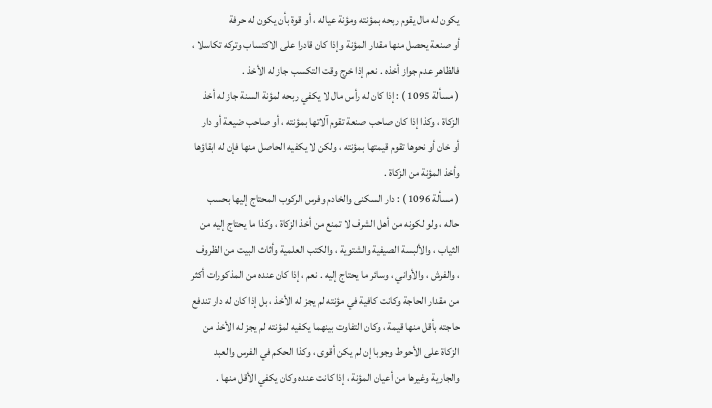يكون له مال يقوم ربحه بمؤنته ومؤنة عياله ، أو قوة بأن يكون له حرفة
أو صنعة يحصل منها مقدار المؤنة وإذا كان قادرا على الاكتساب وتركه تكاسلا ،
فالظاهر عدم جواز أخذه . نعم إذا خرج وقت التكسب جاز له الأخذ .
( مسألة 1095 ) : إذا كان له رأس مال لا يكفي ربحه لمؤنة السنة جاز له أخذ
الزكاة ، وكذا إذا كان صاحب صنعة تقوم آلاتها بمؤنته ، أو صاحب ضيعة أو دار
أو خان أو نحوها تقوم قيمتها بمؤنته ، ولكن لا يكفيه الحاصل منها فإن له ابقاؤها
وأخذ المؤنة من الزكاة .
( مسألة 1096 ) : دار السكنى والخادم وفرس الركوب المحتاج إليها بحسب
حاله ، ولو لكونه من أهل الشرف لا تمنع من أخذ الزكاة ، وكذا ما يحتاج إليه من
الثياب ، والألبسة الصيفية والشتوية ، والكتب العلمية وأثاث البيت من الظروف
، والفرش ، والأواني ، وسائر ما يحتاج إليه . نعم ، إذا كان عنده من المذكورات أكثر
من مقدار الحاجة وكانت كافية في مؤنته لم يجز له الأخذ ، بل إذا كان له دار تندفع
حاجته بأقل منها قيمة ، وكان التفاوت بينهما يكفيه لمؤنته لم يجز له الأخذ من
الزكاة على الأحوط وجوبا إن لم يكن أقوى ، وكذا الحكم في الفرس والعبد
والجارية وغيرها من أعيان المؤنة ، إذا كانت عنده وكان يكفي الأقل منها .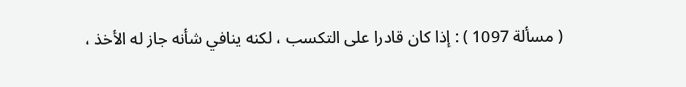( مسألة 1097 ) : إذا كان قادرا على التكسب ، لكنه ينافي شأنه جاز له الأخذ ،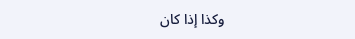وكذا إذا كان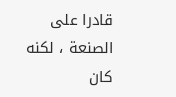قادرا على الصنعة ، لكنه كان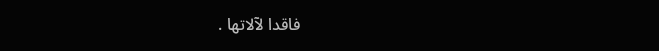فاقدا لآلاتها .